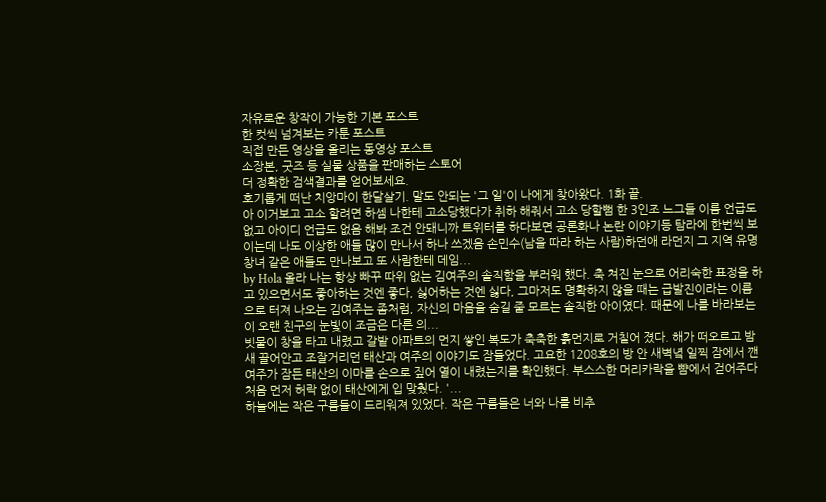자유로운 창작이 가능한 기본 포스트
한 컷씩 넘겨보는 카툰 포스트
직접 만든 영상을 올리는 동영상 포스트
소장본, 굿즈 등 실물 상품을 판매하는 스토어
더 정확한 검색결과를 얻어보세요.
호기롭게 떠난 치앙마이 한달살기. 말도 안되는 '그 일'이 나에게 찾아왔다. 1화 끝.
아 이거보고 고소 할려면 하셈 나한테 고소당했다가 취하 해줘서 고소 당할뻠 한 3인조 느그들 이름 언급도 없고 아이디 언급도 없음 해봐 조건 안돼니까 트위터를 하다보면 공론화나 논란 이야기등 탐라에 한번씩 보이는데 나도 이상한 애들 많이 만나서 하나 쓰겠음 손민수(남을 따라 하는 사람)하던애 라던지 그 지역 유명 창녀 같은 애들도 만나보고 또 사람한테 데임...
by Hola 올라 나는 항상 빠꾸 따위 없는 김여주의 솔직함을 부러워 했다. 축 쳐진 눈으로 어리숙한 표정을 하고 있으면서도 좋아하는 것엔 좋다, 싫어하는 것엔 싫다, 그마저도 명확하지 않을 때는 급발진이라는 이름으로 터져 나오는 김여주는 좀처럼, 자신의 마음을 숨길 줄 모르는 솔직한 아이였다. 때문에 나를 바라보는 이 오랜 친구의 눈빛이 조금은 다른 의...
빗물이 창을 타고 내렸고 갈밭 아파트의 먼지 쌓인 복도가 축축한 흙먼지로 거칠어 졌다. 해가 떠오르고 밤새 끌어안고 조잘거리던 태산과 여주의 이야기도 잠들었다. 고요한 1208호의 방 안 새벽녘 일찍 잠에서 깬 여주가 잠든 태산의 이마를 손으로 짚어 열이 내렸는지를 확인했다. 부스스한 머리카락을 뺨에서 걷어주다 처음 먼저 허락 없이 태산에게 입 맞췄다. '...
하늘에는 작은 구름들이 드리워져 있었다. 작은 구름들은 너와 나를 비추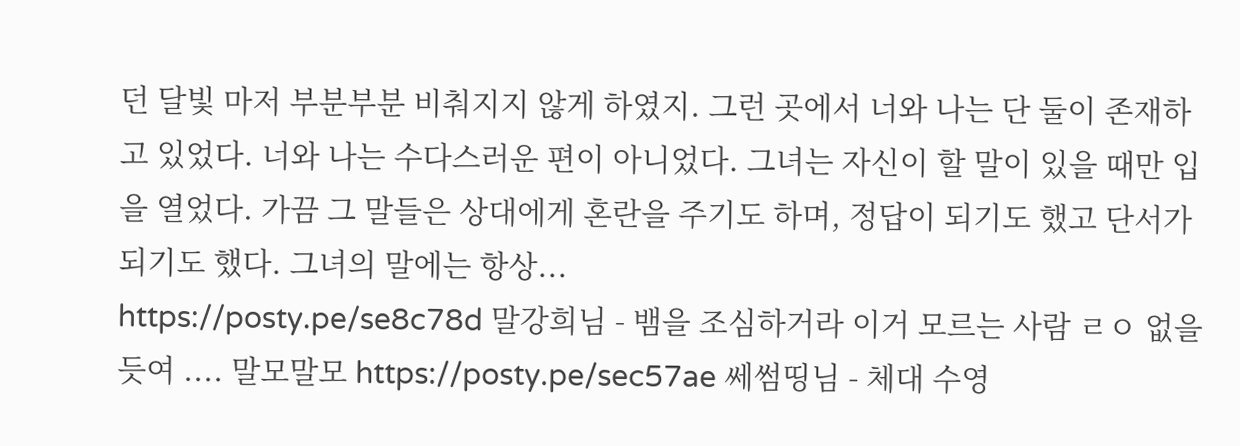던 달빛 마저 부분부분 비춰지지 않게 하였지. 그런 곳에서 너와 나는 단 둘이 존재하고 있었다. 너와 나는 수다스러운 편이 아니었다. 그녀는 자신이 할 말이 있을 때만 입을 열었다. 가끔 그 말들은 상대에게 혼란을 주기도 하며, 정답이 되기도 했고 단서가 되기도 했다. 그녀의 말에는 항상...
https://posty.pe/se8c78d 말강희님 - 뱀을 조심하거라 이거 모르는 사람 ㄹㅇ 없을듯여 .... 말모말모 https://posty.pe/sec57ae 쎄썸띵님 - 체대 수영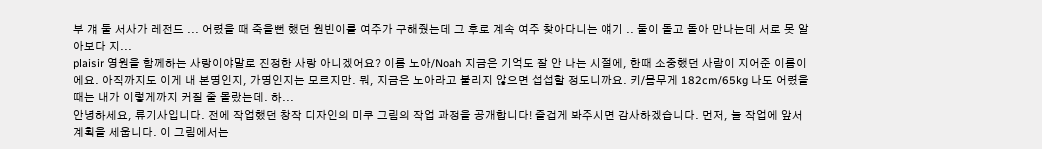부 걔 둘 서사가 레전드 ... 어렸을 때 죽을뻔 했던 원빈이를 여주가 구해줬는데 그 후로 계속 여주 찾아다니는 얘기 .. 둘이 돌고 돌아 만나는데 서로 못 알아보다 지...
plaisir 영원을 함께하는 사랑이야말로 진정한 사랑 아니겠어요? 이름 노아/Noah 지금은 기억도 잘 안 나는 시절에, 한때 소중했던 사람이 지어준 이름이에요. 아직까지도 이게 내 본명인지, 가명인지는 모르지만. 뭐, 지금은 노아라고 불리지 않으면 섭섭할 정도니까요. 키/몸무게 182cm/65kg 나도 어렸을 때는 내가 이렇게까지 커질 줄 몰랐는데. 하...
안녕하세요, 류기사입니다. 전에 작업했던 창작 디자인의 미쿠 그림의 작업 과정을 공개합니다! 즐겁게 봐주시면 감사하겠습니다. 먼저, 늘 작업에 앞서 계획을 세웁니다. 이 그림에서는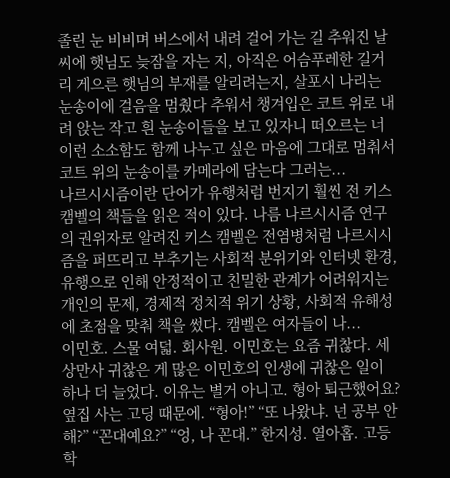졸린 눈 비비며 버스에서 내려 걸어 가는 길 추워진 날씨에 햇님도 늦잠을 자는 지, 아직은 어슴푸레한 길거리 게으른 햇님의 부재를 알리려는지, 살포시 나리는 눈송이에 걸음을 멈췄다 추워서 챙겨입은 코트 위로 내려 앉는 작고 흰 눈송이들을 보고 있자니 떠오르는 너 이런 소소함도 함께 나누고 싶은 마음에 그대로 멈춰서 코트 위의 눈송이를 카메라에 담는다 그러는...
나르시시즘이란 단어가 유행처럼 번지기 훨씬 전 키스 캠벨의 책들을 읽은 적이 있다. 나름 나르시시즘 연구의 권위자로 알려진 키스 캠벨은 전염병처럼 나르시시즘을 퍼뜨리고 부추기는 사회적 분위기와 인터넷 환경, 유행으로 인해 안정적이고 친밀한 관계가 어려워지는 개인의 문제, 경제적 정치적 위기 상황, 사회적 유해성에 초점을 맞춰 책을 썼다. 캠벨은 여자들이 나...
이민호. 스물 여덟. 회사원. 이민호는 요즘 귀찮다. 세상만사 귀찮은 게 많은 이민호의 인생에 귀찮은 일이 하나 더 늘었다. 이유는 별거 아니고. 형아 퇴근했어요? 옆집 사는 고딩 때문에. “형아!” “또 나왔냐. 넌 공부 안 해?” “꼰대예요?” “엉, 나 꼰대.” 한지성. 열아홉. 고등학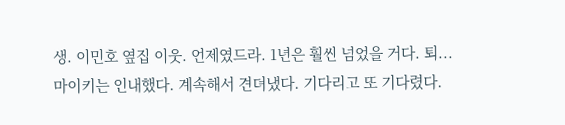생. 이민호 옆집 이웃. 언제였드라. 1년은 훨씬 넘었을 거다. 퇴...
마이키는 인내했다. 계속해서 견뎌냈다. 기다리고 또 기다렸다.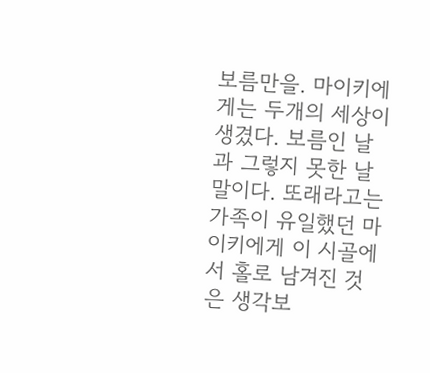보름만을. 마이키에게는 두개의 세상이 생겼다. 보름인 날과 그렇지 못한 날 말이다. 또래라고는 가족이 유일했던 마이키에게 이 시골에서 홀로 남겨진 것은 생각보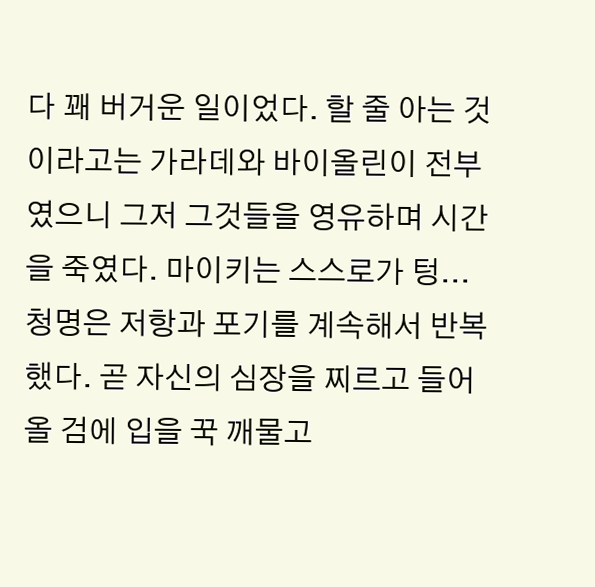다 꽤 버거운 일이었다. 할 줄 아는 것이라고는 가라데와 바이올린이 전부였으니 그저 그것들을 영유하며 시간을 죽였다. 마이키는 스스로가 텅...
청명은 저항과 포기를 계속해서 반복했다. 곧 자신의 심장을 찌르고 들어올 검에 입을 꾹 깨물고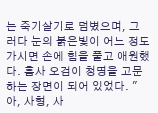는 죽기살기로 덤볐으며, 그러다 눈의 붉은빛이 어느 정도 가시면 손에 힘을 풀고 애원했다. 흡사 오검이 청명을 고문하는 장면이 되어 있었다. "아, 사형, 사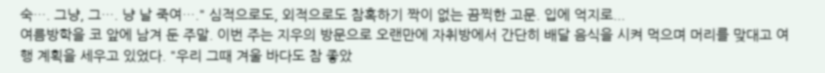숙…. 그냥, 그…. 냥 날 죽여…." 심적으로도, 외적으로도 참혹하기 짝이 없는 끔찍한 고문. 입에 억지로...
여름방학을 코 앞에 남겨 둔 주말. 이번 주는 지우의 방문으로 오랜만에 자취방에서 간단히 배달 음식을 시켜 먹으며 머리를 맞대고 여행 계획을 세우고 있었다. "우리 그때 겨울 바다도 참 좋았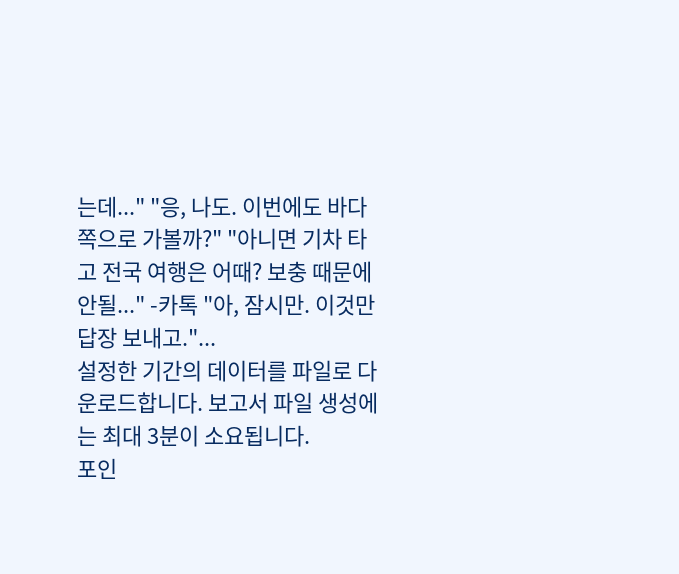는데..." "응, 나도. 이번에도 바다 쪽으로 가볼까?" "아니면 기차 타고 전국 여행은 어때? 보충 때문에 안될..." -카톡 "아, 잠시만. 이것만 답장 보내고."...
설정한 기간의 데이터를 파일로 다운로드합니다. 보고서 파일 생성에는 최대 3분이 소요됩니다.
포인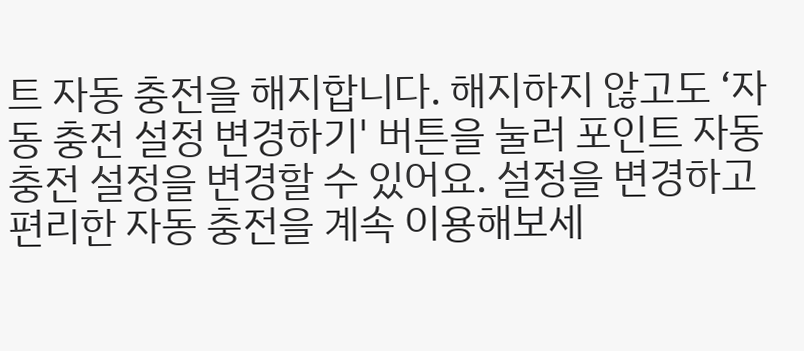트 자동 충전을 해지합니다. 해지하지 않고도 ‘자동 충전 설정 변경하기' 버튼을 눌러 포인트 자동 충전 설정을 변경할 수 있어요. 설정을 변경하고 편리한 자동 충전을 계속 이용해보세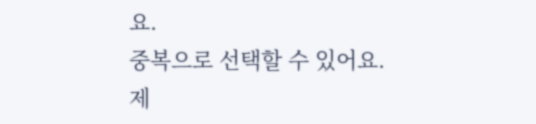요.
중복으로 선택할 수 있어요.
제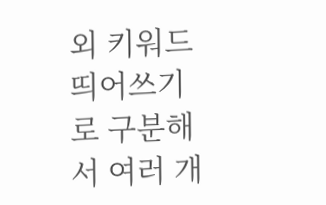외 키워드
띄어쓰기로 구분해서 여러 개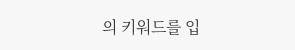의 키워드를 입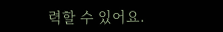력할 수 있어요.